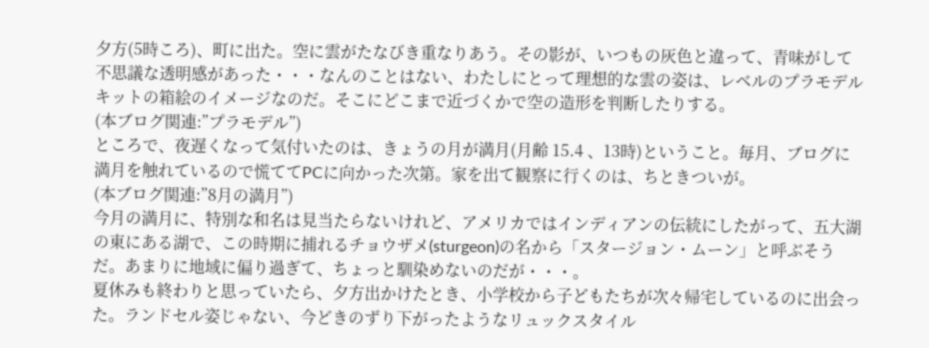夕方(5時ころ)、町に出た。空に雲がたなびき重なりあう。その影が、いつもの灰色と違って、青味がして不思議な透明感があった・・・なんのことはない、わたしにとって理想的な雲の姿は、レベルのプラモデルキットの箱絵のイメージなのだ。そこにどこまで近づくかで空の造形を判断したりする。
(本ブログ関連:”プラモデル”)
ところで、夜遅くなって気付いたのは、きょうの月が満月(月齢 15.4 、13時)ということ。毎月、ブログに満月を触れているので慌ててPCに向かった次第。家を出て観察に行くのは、ちときついが。
(本ブログ関連:”8月の満月”)
今月の満月に、特別な和名は見当たらないけれど、アメリカではインディアンの伝統にしたがって、五大湖の東にある湖で、この時期に捕れるチョウザメ(sturgeon)の名から「スタージョン・ムーン」と呼ぶそうだ。あまりに地域に偏り過ぎて、ちょっと馴染めないのだが・・・。
夏休みも終わりと思っていたら、夕方出かけたとき、小学校から子どもたちが次々帰宅しているのに出会った。ランドセル姿じゃない、今どきのずり下がったようなリュックスタイル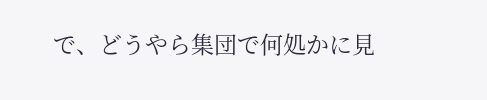で、どうやら集団で何処かに見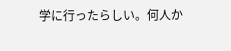学に行ったらしい。何人か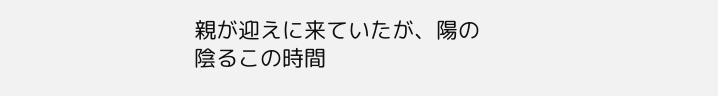親が迎えに来ていたが、陽の陰るこの時間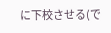に下校させる(で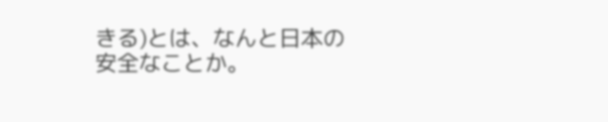きる)とは、なんと日本の安全なことか。